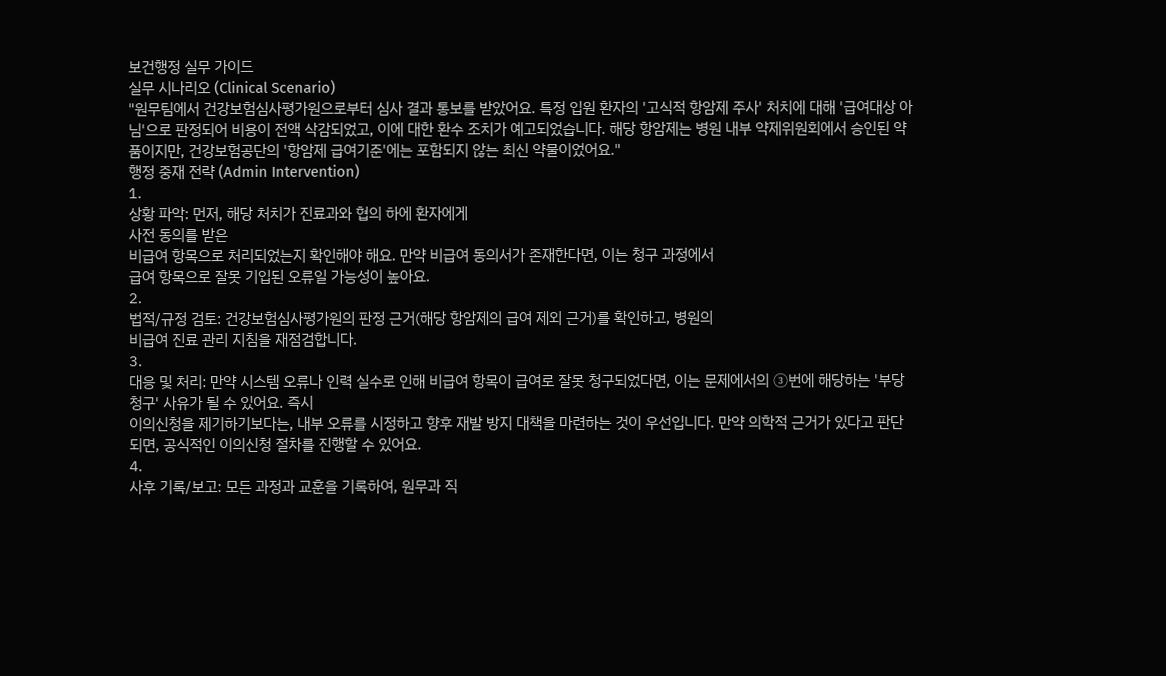보건행정 실무 가이드
실무 시나리오 (Clinical Scenario)
"원무팀에서 건강보험심사평가원으로부터 심사 결과 통보를 받았어요. 특정 입원 환자의 '고식적 항암제 주사' 처치에 대해 '급여대상 아님'으로 판정되어 비용이 전액 삭감되었고, 이에 대한 환수 조치가 예고되었습니다. 해당 항암제는 병원 내부 약제위원회에서 승인된 약품이지만, 건강보험공단의 '항암제 급여기준'에는 포함되지 않는 최신 약물이었어요."
행정 중재 전략 (Admin Intervention)
1.
상황 파악: 먼저, 해당 처치가 진료과와 협의 하에 환자에게
사전 동의를 받은
비급여 항목으로 처리되었는지 확인해야 해요. 만약 비급여 동의서가 존재한다면, 이는 청구 과정에서
급여 항목으로 잘못 기입된 오류일 가능성이 높아요.
2.
법적/규정 검토: 건강보험심사평가원의 판정 근거(해당 항암제의 급여 제외 근거)를 확인하고, 병원의
비급여 진료 관리 지침을 재점검합니다.
3.
대응 및 처리: 만약 시스템 오류나 인력 실수로 인해 비급여 항목이 급여로 잘못 청구되었다면, 이는 문제에서의 ③번에 해당하는 '부당청구' 사유가 될 수 있어요. 즉시
이의신청을 제기하기보다는, 내부 오류를 시정하고 향후 재발 방지 대책을 마련하는 것이 우선입니다. 만약 의학적 근거가 있다고 판단되면, 공식적인 이의신청 절차를 진행할 수 있어요.
4.
사후 기록/보고: 모든 과정과 교훈을 기록하여, 원무과 직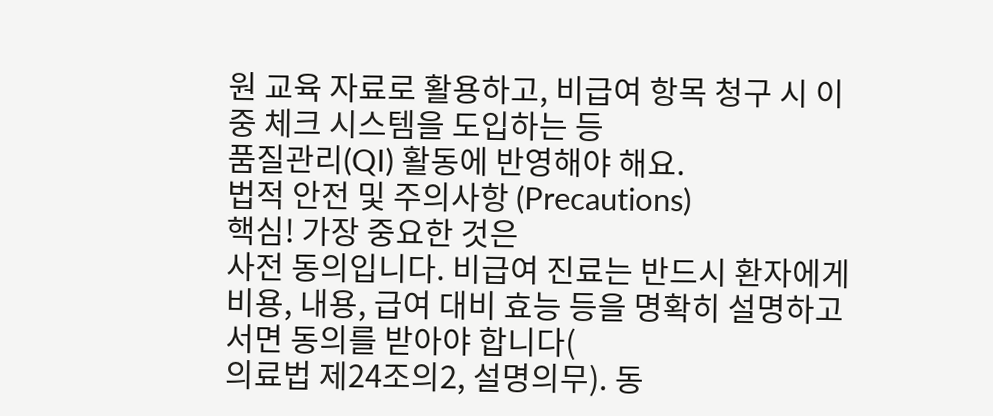원 교육 자료로 활용하고, 비급여 항목 청구 시 이중 체크 시스템을 도입하는 등
품질관리(QI) 활동에 반영해야 해요.
법적 안전 및 주의사항 (Precautions)
핵심! 가장 중요한 것은
사전 동의입니다. 비급여 진료는 반드시 환자에게 비용, 내용, 급여 대비 효능 등을 명확히 설명하고 서면 동의를 받아야 합니다(
의료법 제24조의2, 설명의무). 동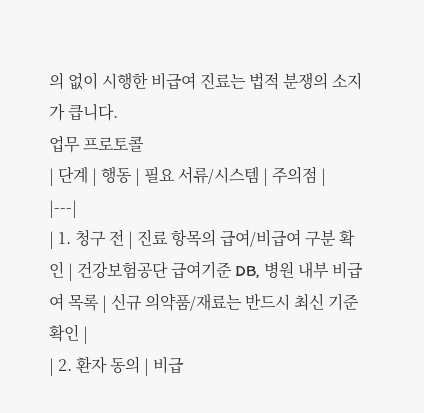의 없이 시행한 비급여 진료는 법적 분쟁의 소지가 큽니다.
업무 프로토콜
| 단계 | 행동 | 필요 서류/시스템 | 주의점 |
|---|
| 1. 청구 전 | 진료 항목의 급여/비급여 구분 확인 | 건강보험공단 급여기준 DB, 병원 내부 비급여 목록 | 신규 의약품/재료는 반드시 최신 기준 확인 |
| 2. 환자 동의 | 비급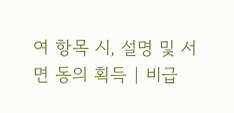여 항목 시, 설명 및 서면 동의 획득 | 비급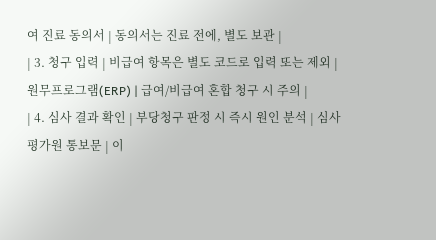여 진료 동의서 | 동의서는 진료 전에, 별도 보관 |
| 3. 청구 입력 | 비급여 항목은 별도 코드로 입력 또는 제외 | 원무프로그램(ERP) | 급여/비급여 혼합 청구 시 주의 |
| 4. 심사 결과 확인 | 부당청구 판정 시 즉시 원인 분석 | 심사평가원 통보문 | 이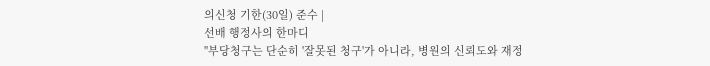의신청 기한(30일) 준수 |
선배 행정사의 한마디
"부당청구는 단순히 '잘못된 청구'가 아니라, 병원의 신뢰도와 재정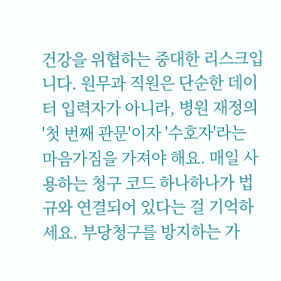건강을 위협하는 중대한 리스크입니다. 원무과 직원은 단순한 데이터 입력자가 아니라, 병원 재정의 '첫 번째 관문'이자 '수호자'라는 마음가짐을 가져야 해요. 매일 사용하는 청구 코드 하나하나가 법규와 연결되어 있다는 걸 기억하세요. 부당청구를 방지하는 가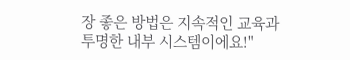장 좋은 방법은 지속적인 교육과 투명한 내부 시스템이에요!"